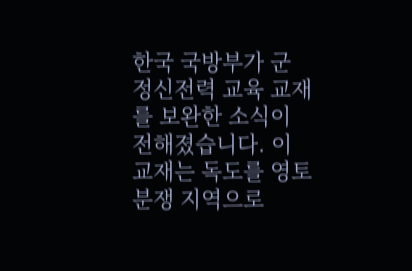한국 국방부가 군 정신전력 교육 교재를 보완한 소식이 전해졌습니다. 이 교재는 독도를 영토 분쟁 지역으로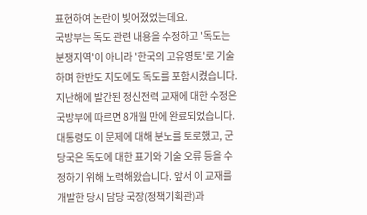표현하여 논란이 빚어졌었는데요.
국방부는 독도 관련 내용을 수정하고 '독도는 분쟁지역'이 아니라 '한국의 고유영토'로 기술하며 한반도 지도에도 독도를 포함시켰습니다.지난해에 발간된 정신전력 교재에 대한 수정은 국방부에 따르면 8개월 만에 완료되었습니다.
대통령도 이 문제에 대해 분노를 토로했고, 군 당국은 독도에 대한 표기와 기술 오류 등을 수정하기 위해 노력해왔습니다. 앞서 이 교재를 개발한 당시 담당 국장(정책기획관)과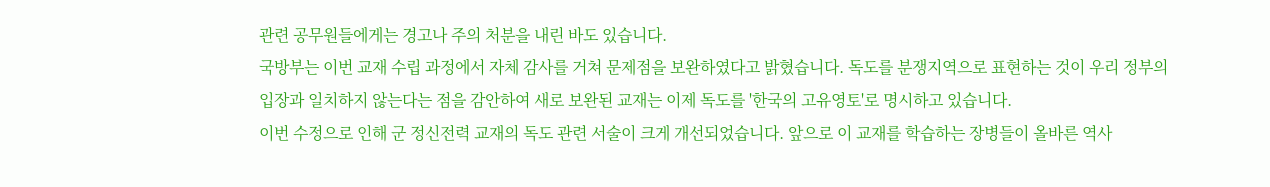관련 공무원들에게는 경고나 주의 처분을 내린 바도 있습니다.
국방부는 이번 교재 수립 과정에서 자체 감사를 거쳐 문제점을 보완하였다고 밝혔습니다. 독도를 분쟁지역으로 표현하는 것이 우리 정부의 입장과 일치하지 않는다는 점을 감안하여 새로 보완된 교재는 이제 독도를 '한국의 고유영토'로 명시하고 있습니다.
이번 수정으로 인해 군 정신전력 교재의 독도 관련 서술이 크게 개선되었습니다. 앞으로 이 교재를 학습하는 장병들이 올바른 역사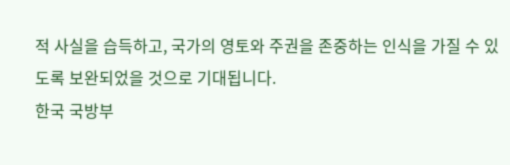적 사실을 습득하고, 국가의 영토와 주권을 존중하는 인식을 가질 수 있도록 보완되었을 것으로 기대됩니다.
한국 국방부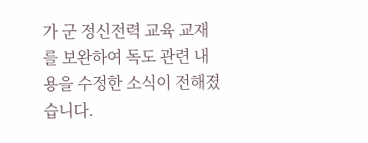가 군 정신전력 교육 교재를 보완하여 독도 관련 내용을 수정한 소식이 전해졌습니다.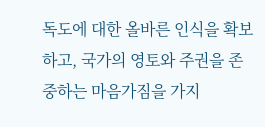독도에 대한 올바른 인식을 확보하고, 국가의 영토와 주권을 존중하는 마음가짐을 가지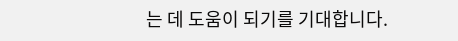는 데 도움이 되기를 기대합니다.